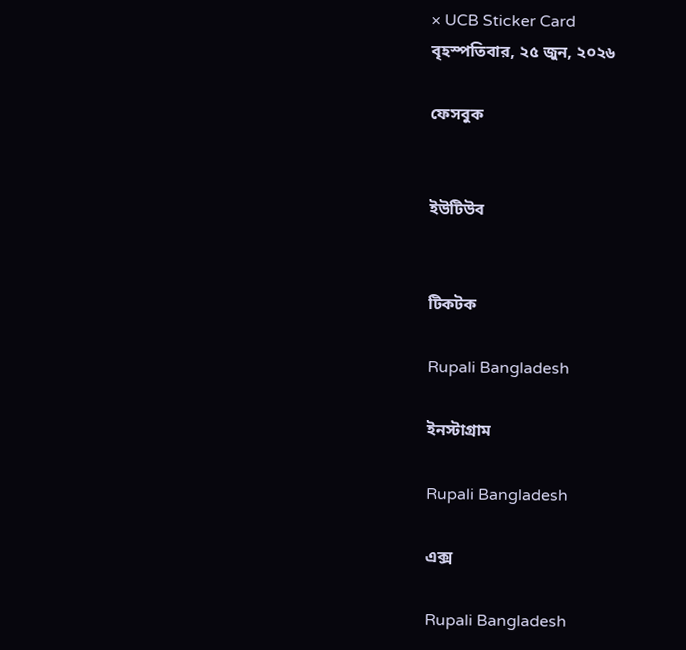× UCB Sticker Card
বৃহস্পতিবার, ২৫ জুন, ২০২৬

ফেসবুক


ইউটিউব


টিকটক

Rupali Bangladesh

ইনস্টাগ্রাম

Rupali Bangladesh

এক্স

Rupali Bangladesh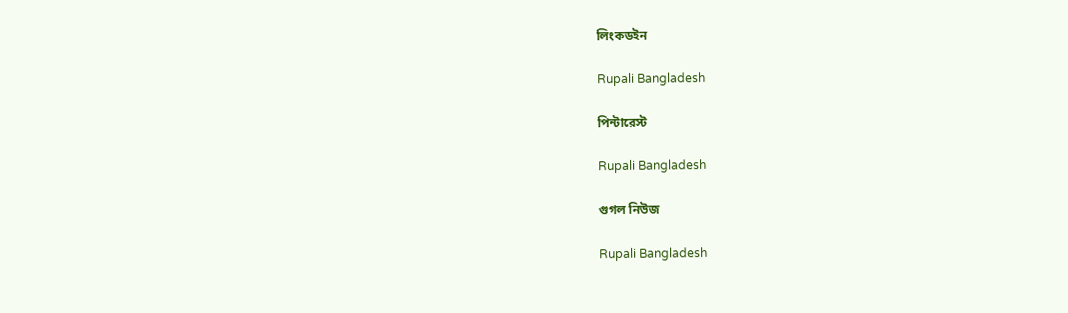লিংকডইন

Rupali Bangladesh

পিন্টারেস্ট

Rupali Bangladesh

গুগল নিউজ

Rupali Bangladesh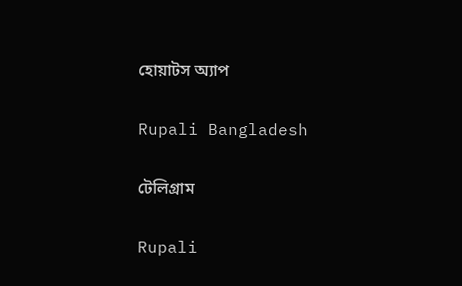হোয়াটস অ্যাপ

Rupali Bangladesh

টেলিগ্রাম

Rupali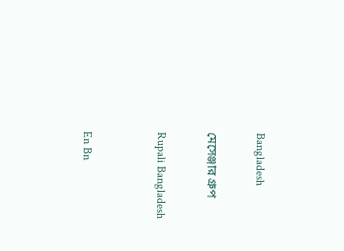Bangladesh

মেসেঞ্জার গ্রুপ

Rupali Bangladesh


En Bn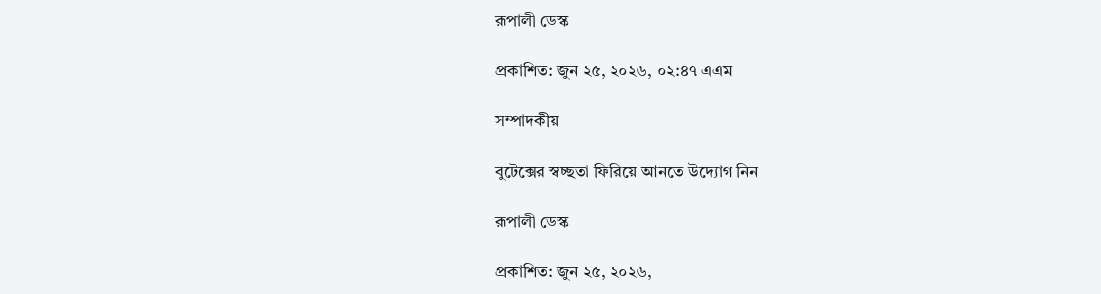রূপালী ডেস্ক

প্রকাশিত: জুন ২৫, ২০২৬, ০২:৪৭ এএম

সম্পাদকীয়

বুটেক্সের স্বচ্ছতা ফিরিয়ে আনতে উদ্যোগ নিন

রূপালী ডেস্ক

প্রকাশিত: জুন ২৫, ২০২৬,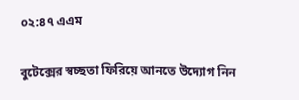০২:৪৭ এএম

বুটেক্সের স্বচ্ছতা ফিরিয়ে আনতে উদ্যোগ নিন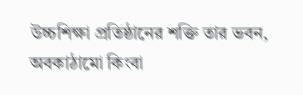উচ্চশিক্ষা প্রতিষ্ঠানের শক্তি তার ভবন, অবকাঠামো কিংবা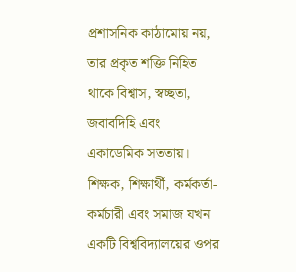প্রশাসনিক কাঠামোয় নয়, তার প্রকৃত শক্তি নিহিত থাকে বিশ্বাস, স্বচ্ছতা, জবাবদিহি এবং একাডেমিক সততায়। শিক্ষক, শিক্ষার্থী, কর্মকর্তা-কর্মচারী এবং সমাজ যখন একটি বিশ্ববিদ্যালয়ের ওপর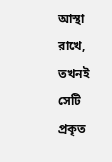আস্থা রাখে, তখনই সেটি প্রকৃত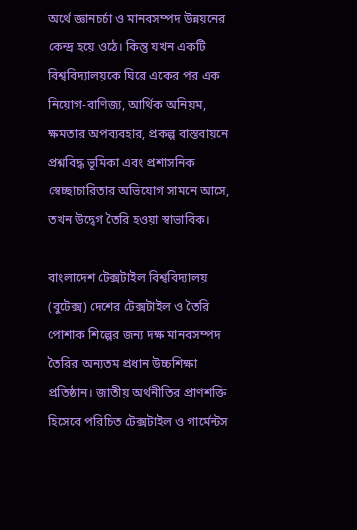অর্থে জ্ঞানচর্চা ও মানবসম্পদ উন্নয়নের কেন্দ্র হয়ে ওঠে। কিন্তু যখন একটি বিশ্ববিদ্যালয়কে ঘিরে একের পর এক নিয়োগ-বাণিজ্য, আর্থিক অনিয়ম, ক্ষমতার অপব্যবহার, প্রকল্প বাস্তবায়নে প্রশ্নবিদ্ধ ভূমিকা এবং প্রশাসনিক স্বেচ্ছাচারিতার অভিযোগ সামনে আসে, তখন উদ্বেগ তৈরি হওয়া স্বাভাবিক।

বাংলাদেশ টেক্সটাইল বিশ্ববিদ্যালয় (বুটেক্স) দেশের টেক্সটাইল ও তৈরি পোশাক শিল্পের জন্য দক্ষ মানবসম্পদ তৈরির অন্যতম প্রধান উচ্চশিক্ষা প্রতিষ্ঠান। জাতীয় অর্থনীতির প্রাণশক্তি হিসেবে পরিচিত টেক্সটাইল ও গার্মেন্টস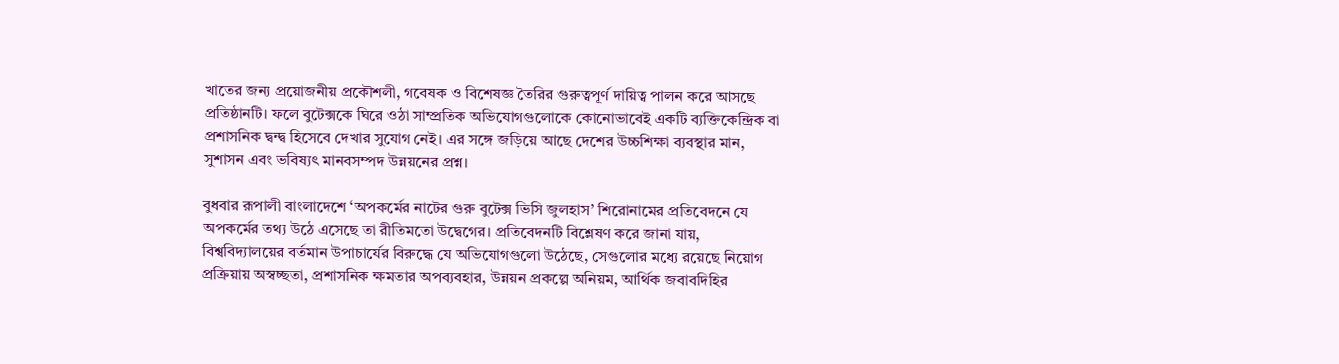খাতের জন্য প্রয়োজনীয় প্রকৌশলী, গবেষক ও বিশেষজ্ঞ তৈরির গুরুত্বপূর্ণ দায়িত্ব পালন করে আসছে প্রতিষ্ঠানটি। ফলে বুটেক্সকে ঘিরে ওঠা সাম্প্রতিক অভিযোগগুলোকে কোনোভাবেই একটি ব্যক্তিকেন্দ্রিক বা প্রশাসনিক দ্বন্দ্ব হিসেবে দেখার সুযোগ নেই। এর সঙ্গে জড়িয়ে আছে দেশের উচ্চশিক্ষা ব্যবস্থার মান, সুশাসন এবং ভবিষ্যৎ মানবসম্পদ উন্নয়নের প্রশ্ন।

বুধবার রূপালী বাংলাদেশে ‘অপকর্মের নাটের গুরু বুটেক্স ভিসি জুলহাস’ শিরোনামের প্রতিবেদনে যে অপকর্মের তথ্য উঠে এসেছে তা রীতিমতো উদ্বেগের। প্রতিবেদনটি বিশ্লেষণ করে জানা যায়, বিশ্ববিদ্যালয়ের বর্তমান উপাচার্যের বিরুদ্ধে যে অভিযোগগুলো উঠেছে, সেগুলোর মধ্যে রয়েছে নিয়োগ প্রক্রিয়ায় অস্বচ্ছতা, প্রশাসনিক ক্ষমতার অপব্যবহার, উন্নয়ন প্রকল্পে অনিয়ম, আর্থিক জবাবদিহির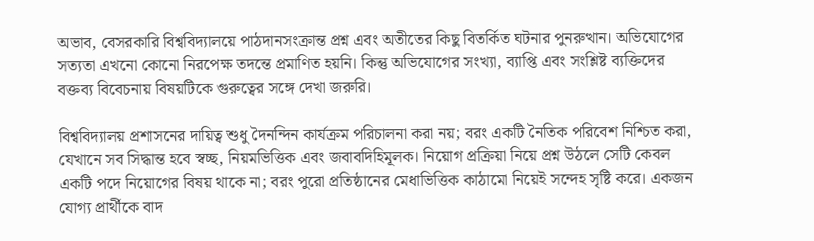অভাব, বেসরকারি বিশ্ববিদ্যালয়ে পাঠদানসংক্রান্ত প্রশ্ন এবং অতীতের কিছু বিতর্কিত ঘটনার পুনরুত্থান। অভিযোগের সত্যতা এখনো কোনো নিরপেক্ষ তদন্তে প্রমাণিত হয়নি। কিন্তু অভিযোগের সংখ্যা, ব্যাপ্তি এবং সংশ্লিষ্ট ব্যক্তিদের বক্তব্য বিবেচনায় বিষয়টিকে গুরুত্বের সঙ্গে দেখা জরুরি।

বিশ্ববিদ্যালয় প্রশাসনের দায়িত্ব শুধু দৈনন্দিন কার্যক্রম পরিচালনা করা নয়; বরং একটি নৈতিক পরিবেশ নিশ্চিত করা, যেখানে সব সিদ্ধান্ত হবে স্বচ্ছ, নিয়মভিত্তিক এবং জবাবদিহিমূলক। নিয়োগ প্রক্রিয়া নিয়ে প্রশ্ন উঠলে সেটি কেবল একটি পদে নিয়োগের বিষয় থাকে না; বরং পুরো প্রতিষ্ঠানের মেধাভিত্তিক কাঠামো নিয়েই সন্দেহ সৃষ্টি করে। একজন যোগ্য প্রার্থীকে বাদ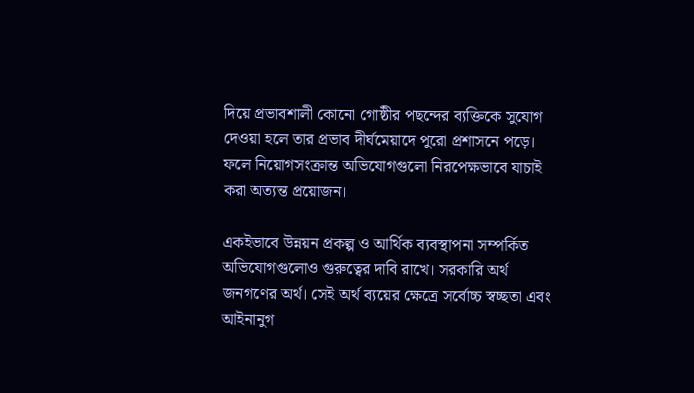দিয়ে প্রভাবশালী কোনো গোষ্ঠীর পছন্দের ব্যক্তিকে সুযোগ দেওয়া হলে তার প্রভাব দীর্ঘমেয়াদে পুরো প্রশাসনে পড়ে। ফলে নিয়োগসংক্রান্ত অভিযোগগুলো নিরপেক্ষভাবে যাচাই করা অত্যন্ত প্রয়োজন।

একইভাবে উন্নয়ন প্রকল্প ও আর্থিক ব্যবস্থাপনা সম্পর্কিত অভিযোগগুলোও গুরুত্বের দাবি রাখে। সরকারি অর্থ জনগণের অর্থ। সেই অর্থ ব্যয়ের ক্ষেত্রে সর্বোচ্চ স্বচ্ছতা এবং আইনানুগ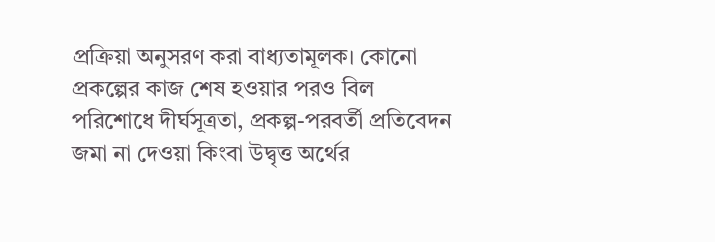প্রক্রিয়া অনুসরণ করা বাধ্যতামূলক। কোনো প্রকল্পের কাজ শেষ হওয়ার পরও বিল পরিশোধে দীর্ঘসূত্রতা, প্রকল্প-পরবর্তী প্রতিবেদন জমা না দেওয়া কিংবা উদ্বৃত্ত অর্থের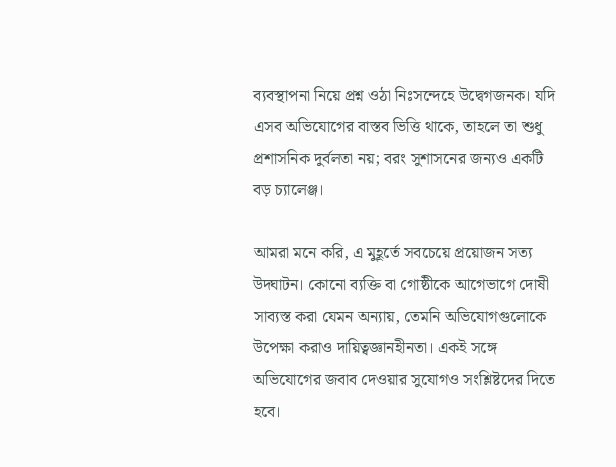ব্যবস্থাপনা নিয়ে প্রশ্ন ওঠা নিঃসন্দেহে উদ্বেগজনক। যদি এসব অভিযোগের বাস্তব ভিত্তি থাকে, তাহলে তা শুধু প্রশাসনিক দুর্বলতা নয়; বরং সুশাসনের জন্যও একটি বড় চ্যালেঞ্জ।

আমরা মনে করি, এ মুহূর্তে সবচেয়ে প্রয়োজন সত্য উদ্ঘাটন। কোনো ব্যক্তি বা গোষ্ঠীকে আগেভাগে দোষী সাব্যস্ত করা যেমন অন্যায়, তেমনি অভিযোগগুলোকে উপেক্ষা করাও দায়িত্বজ্ঞানহীনতা। একই সঙ্গে অভিযোগের জবাব দেওয়ার সুযোগও সংশ্লিষ্টদের দিতে হবে।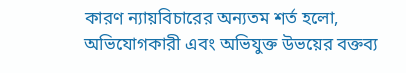কারণ ন্যায়বিচারের অন্যতম শর্ত হলো, অভিযোগকারী এবং অভিযুক্ত উভয়ের বক্তব্য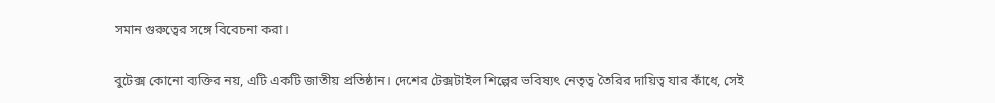সমান গুরুত্বের সঙ্গে বিবেচনা করা।

বুটেক্স কোনো ব্যক্তির নয়, এটি একটি জাতীয় প্রতিষ্ঠান। দেশের টেক্সটাইল শিল্পের ভবিষ্যৎ নেতৃত্ব তৈরির দায়িত্ব যার কাঁধে, সেই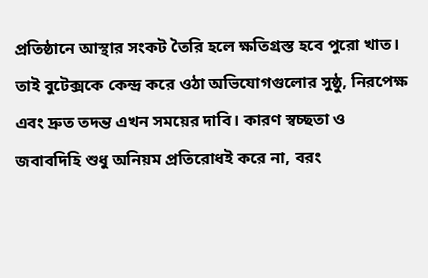প্রতিষ্ঠানে আস্থার সংকট তৈরি হলে ক্ষতিগ্রস্ত হবে পুরো খাত। তাই বুটেক্সকে কেন্দ্র করে ওঠা অভিযোগগুলোর সুষ্ঠু, নিরপেক্ষ এবং দ্রুত তদন্ত এখন সময়ের দাবি। কারণ স্বচ্ছতা ও জবাবদিহি শুধু অনিয়ম প্রতিরোধই করে না, বরং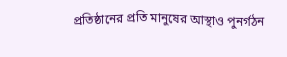প্রতিষ্ঠানের প্রতি মানুষের আস্থাও পুনর্গঠন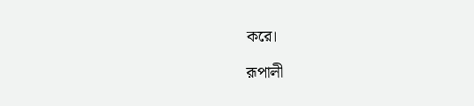করে।

রূপালী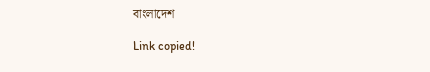বাংলাদেশ

Link copied!